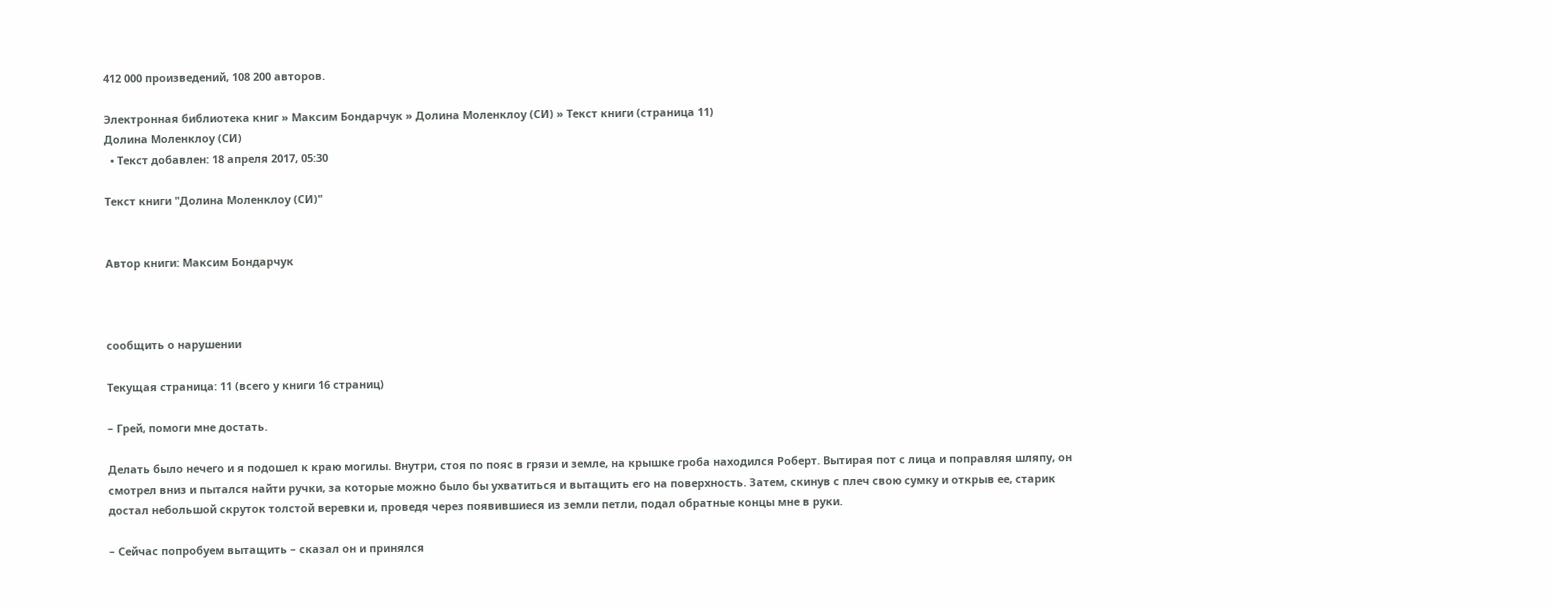412 000 произведений, 108 200 авторов.

Электронная библиотека книг » Максим Бондарчук » Долина Моленклоу (СИ) » Текст книги (страница 11)
Долина Моленклоу (СИ)
  • Текст добавлен: 18 апреля 2017, 05:30

Текст книги "Долина Моленклоу (СИ)"


Автор книги: Максим Бондарчук



сообщить о нарушении

Текущая страница: 11 (всего у книги 16 страниц)

– Грей, помоги мне достать.

Делать было нечего и я подошел к краю могилы. Внутри, стоя по пояс в грязи и земле, на крышке гроба находился Роберт. Вытирая пот с лица и поправляя шляпу, он смотрел вниз и пытался найти ручки, за которые можно было бы ухватиться и вытащить его на поверхность. Затем, скинув с плеч свою сумку и открыв ее, старик достал небольшой скруток толстой веревки и, проведя через появившиеся из земли петли, подал обратные концы мне в руки.

– Сейчас попробуем вытащить – сказал он и принялся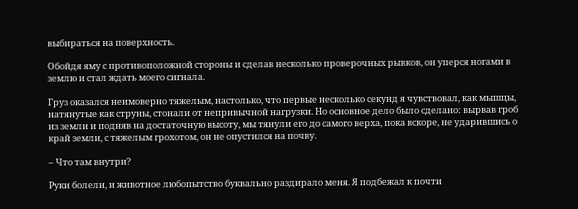выбираться на поверхность.

Обойдя яму с противоположной стороны и сделав несколько проверочных рывков, он уперся ногами в землю и стал ждать моего сигнала.

Груз оказался неимоверно тяжелым, настолько, что первые несколько секунд я чувствовал, как мышцы, натянутые как струны, стонали от непривычной нагрузки. Но основное дело было сделано: вырвав гроб из земли и подняв на достаточную высоту, мы тянули его до самого верха, пока вскоре, не ударившись о край земли, с тяжелым грохотом, он не опустился на почву.

– Что там внутри?

Руки болели, и животное любопытство буквально раздирало меня. Я подбежал к почти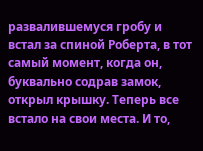развалившемуся гробу и встал за спиной Роберта, в тот самый момент, когда он, буквально содрав замок, открыл крышку. Теперь все встало на свои места. И то,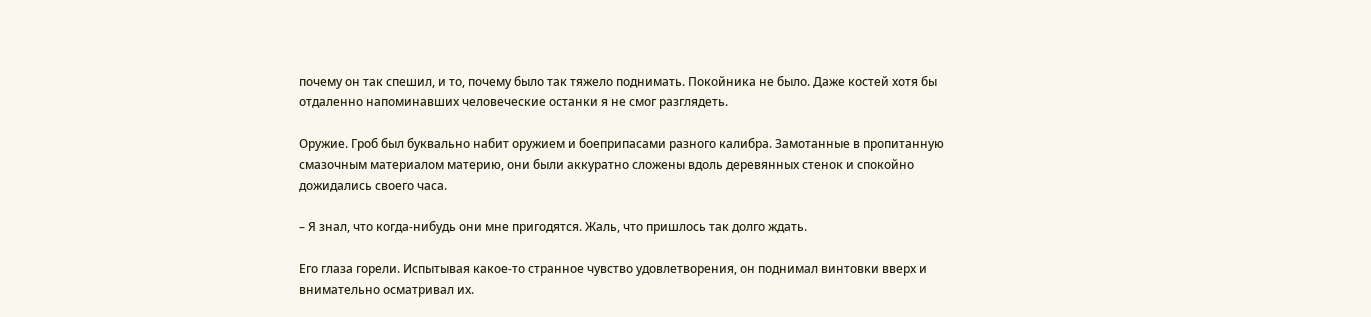почему он так спешил, и то, почему было так тяжело поднимать. Покойника не было. Даже костей хотя бы отдаленно напоминавших человеческие останки я не смог разглядеть.

Оружие. Гроб был буквально набит оружием и боеприпасами разного калибра. Замотанные в пропитанную смазочным материалом материю, они были аккуратно сложены вдоль деревянных стенок и спокойно дожидались своего часа.

– Я знал, что когда-нибудь они мне пригодятся. Жаль, что пришлось так долго ждать.

Его глаза горели. Испытывая какое-то странное чувство удовлетворения, он поднимал винтовки вверх и внимательно осматривал их.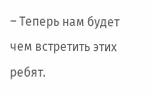– Теперь нам будет чем встретить этих ребят.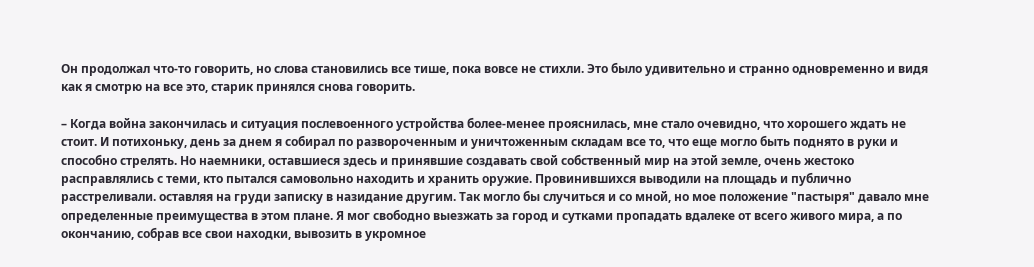Он продолжал что-то говорить, но слова становились все тише, пока вовсе не стихли. Это было удивительно и странно одновременно и видя как я смотрю на все это, старик принялся снова говорить.

– Когда война закончилась и ситуация послевоенного устройства более-менее прояснилась, мне стало очевидно, что хорошего ждать не стоит. И потихоньку, день за днем я собирал по развороченным и уничтоженным складам все то, что еще могло быть поднято в руки и способно стрелять. Но наемники, оставшиеся здесь и принявшие создавать свой собственный мир на этой земле, очень жестоко расправлялись с теми, кто пытался самовольно находить и хранить оружие. Провинившихся выводили на площадь и публично расстреливали. оставляя на груди записку в назидание другим. Так могло бы случиться и со мной, но мое положение "пастыря" давало мне определенные преимущества в этом плане. Я мог свободно выезжать за город и сутками пропадать вдалеке от всего живого мира, а по окончанию, собрав все свои находки, вывозить в укромное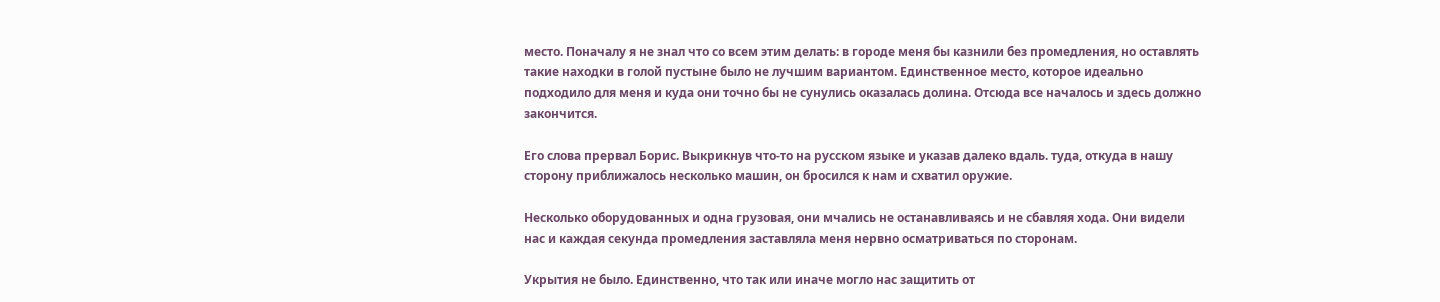место. Поначалу я не знал что со всем этим делать: в городе меня бы казнили без промедления, но оставлять такие находки в голой пустыне было не лучшим вариантом. Единственное место, которое идеально подходило для меня и куда они точно бы не сунулись оказалась долина. Отсюда все началось и здесь должно закончится.

Его слова прервал Борис. Выкрикнув что-то на русском языке и указав далеко вдаль. туда, откуда в нашу сторону приближалось несколько машин, он бросился к нам и схватил оружие.

Несколько оборудованных и одна грузовая, они мчались не останавливаясь и не сбавляя хода. Они видели нас и каждая секунда промедления заставляла меня нервно осматриваться по сторонам.

Укрытия не было. Единственно, что так или иначе могло нас защитить от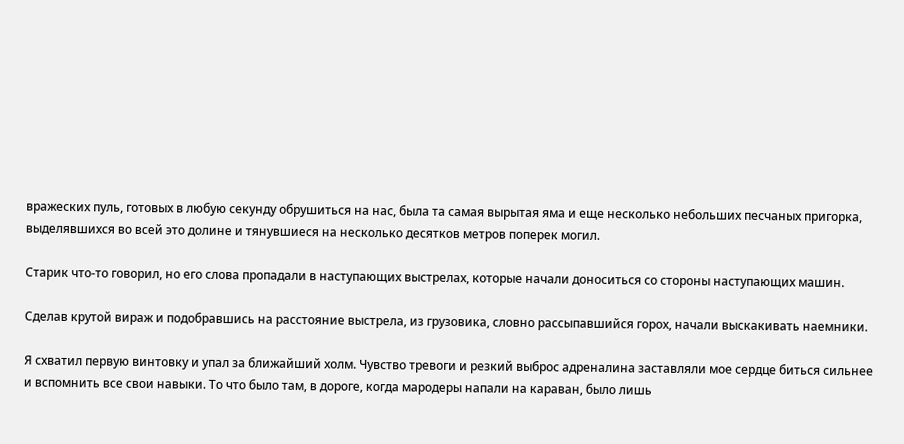вражеских пуль, готовых в любую секунду обрушиться на нас, была та самая вырытая яма и еще несколько небольших песчаных пригорка, выделявшихся во всей это долине и тянувшиеся на несколько десятков метров поперек могил.

Старик что-то говорил, но его слова пропадали в наступающих выстрелах, которые начали доноситься со стороны наступающих машин.

Сделав крутой вираж и подобравшись на расстояние выстрела, из грузовика, словно рассыпавшийся горох, начали выскакивать наемники.

Я схватил первую винтовку и упал за ближайший холм. Чувство тревоги и резкий выброс адреналина заставляли мое сердце биться сильнее и вспомнить все свои навыки. То что было там, в дороге, когда мародеры напали на караван, было лишь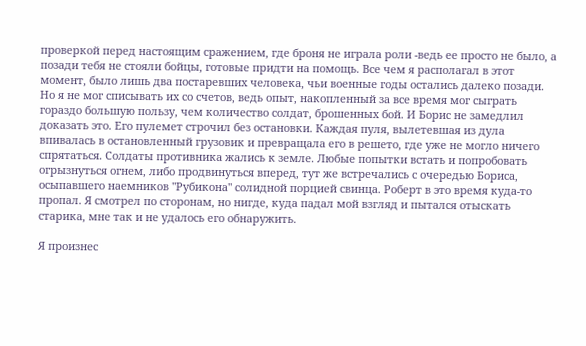проверкой перед настоящим сражением, где броня не играла роли -ведь ее просто не было, а позади тебя не стояли бойцы, готовые придти на помощь. Все чем я располагал в этот момент, было лишь два постаревших человека, чьи военные годы остались далеко позади. Но я не мог списывать их со счетов, ведь опыт, накопленный за все время мог сыграть гораздо большую пользу, чем количество солдат, брошенных бой. И Борис не замедлил доказать это. Его пулемет строчил без остановки. Каждая пуля, вылетевшая из дула впивалась в остановленный грузовик и превращала его в решето, где уже не могло ничего спрятаться. Солдаты противника жались к земле. Любые попытки встать и попробовать огрызнуться огнем, либо продвинуться вперед, тут же встречались с очередью Бориса, осыпавшего наемников "Рубикона" солидной порцией свинца. Роберт в это время куда-то пропал. Я смотрел по сторонам, но нигде, куда падал мой взгляд и пытался отыскать старика, мне так и не удалось его обнаружить.

Я произнес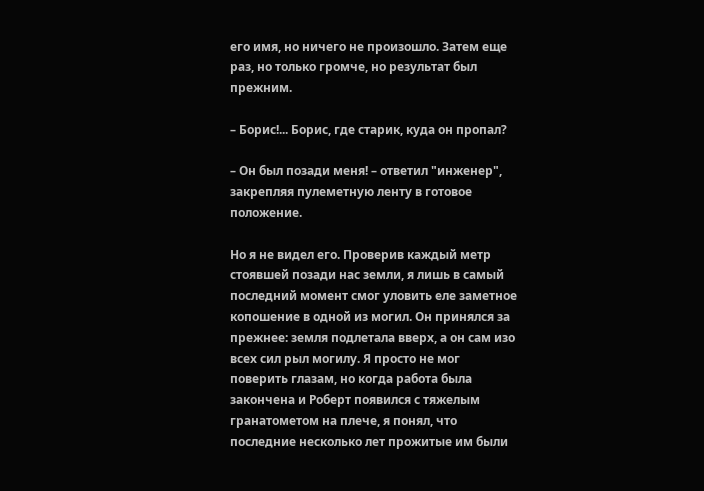его имя, но ничего не произошло. Затем еще раз, но только громче, но результат был прежним.

– Борис!... Борис, где старик, куда он пропал?

– Он был позади меня! – ответил "инженер", закрепляя пулеметную ленту в готовое положение.

Но я не видел его. Проверив каждый метр стоявшей позади нас земли, я лишь в самый последний момент смог уловить еле заметное копошение в одной из могил. Он принялся за прежнее: земля подлетала вверх, а он сам изо всех сил рыл могилу. Я просто не мог поверить глазам, но когда работа была закончена и Роберт появился с тяжелым гранатометом на плече, я понял, что последние несколько лет прожитые им были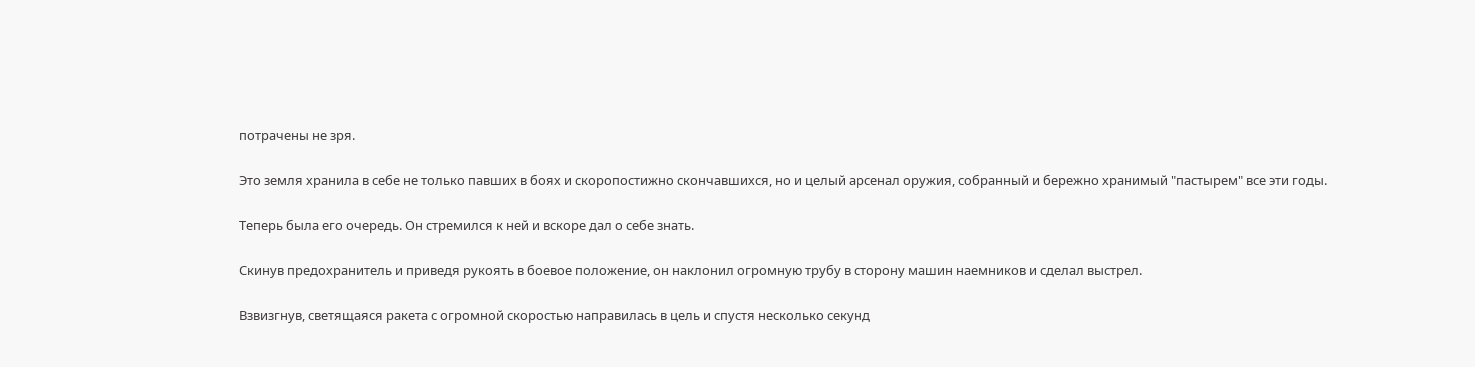потрачены не зря.

Это земля хранила в себе не только павших в боях и скоропостижно скончавшихся, но и целый арсенал оружия, собранный и бережно хранимый "пастырем" все эти годы.

Теперь была его очередь. Он стремился к ней и вскоре дал о себе знать.

Скинув предохранитель и приведя рукоять в боевое положение, он наклонил огромную трубу в сторону машин наемников и сделал выстрел.

Взвизгнув, светящаяся ракета с огромной скоростью направилась в цель и спустя несколько секунд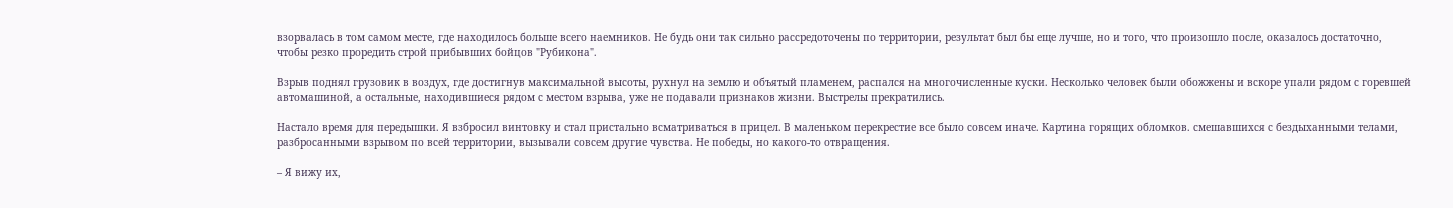взорвалась в том самом месте, где находилось больше всего наемников. Не будь они так сильно рассредоточены по территории, результат был бы еще лучше, но и того, что произошло после, оказалось достаточно, чтобы резко проредить строй прибывших бойцов "Рубикона".

Взрыв поднял грузовик в воздух, где достигнув максимальной высоты, рухнул на землю и объятый пламенем, распался на многочисленные куски. Несколько человек были обожжены и вскоре упали рядом с горевшей автомашиной, а остальные, находившиеся рядом с местом взрыва, уже не подавали признаков жизни. Выстрелы прекратились.

Настало время для передышки. Я взбросил винтовку и стал пристально всматриваться в прицел. В маленьком перекрестие все было совсем иначе. Картина горящих обломков. смешавшихся с бездыханными телами, разбросанными взрывом по всей территории, вызывали совсем другие чувства. Не победы, но какого-то отвращения.

– Я вижу их,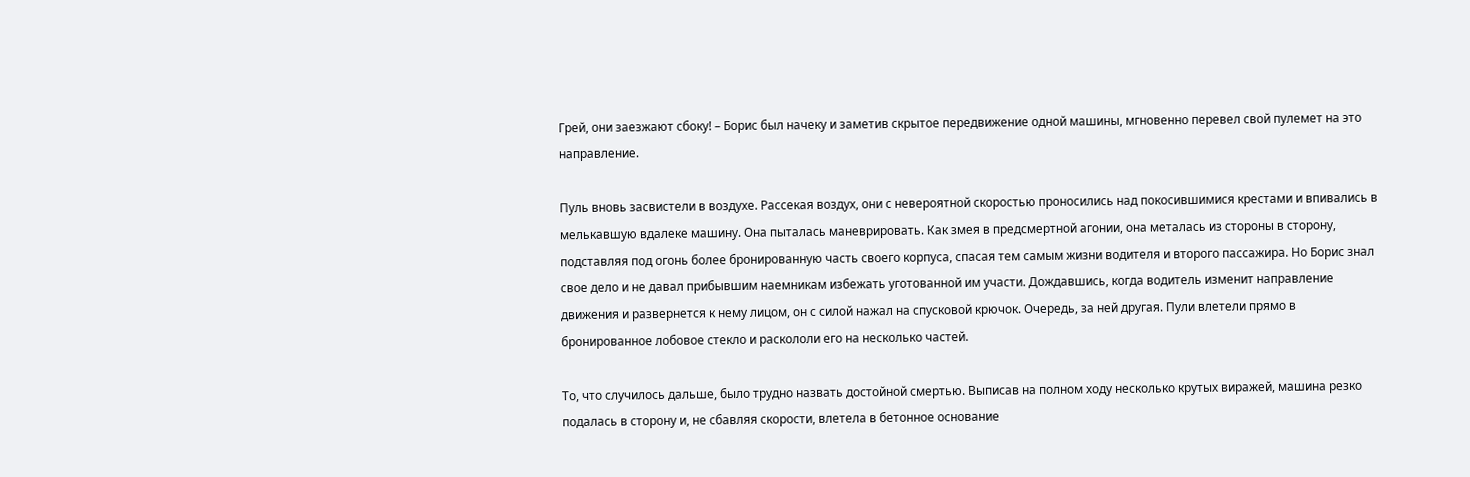Грей, они заезжают сбоку! – Борис был начеку и заметив скрытое передвижение одной машины, мгновенно перевел свой пулемет на это направление.

Пуль вновь засвистели в воздухе. Рассекая воздух, они с невероятной скоростью проносились над покосившимися крестами и впивались в мелькавшую вдалеке машину. Она пыталась маневрировать. Как змея в предсмертной агонии, она металась из стороны в сторону, подставляя под огонь более бронированную часть своего корпуса, спасая тем самым жизни водителя и второго пассажира. Но Борис знал свое дело и не давал прибывшим наемникам избежать уготованной им участи. Дождавшись, когда водитель изменит направление движения и развернется к нему лицом, он с силой нажал на спусковой крючок. Очередь, за ней другая. Пули влетели прямо в бронированное лобовое стекло и раскололи его на несколько частей.

То, что случилось дальше, было трудно назвать достойной смертью. Выписав на полном ходу несколько крутых виражей, машина резко подалась в сторону и, не сбавляя скорости, влетела в бетонное основание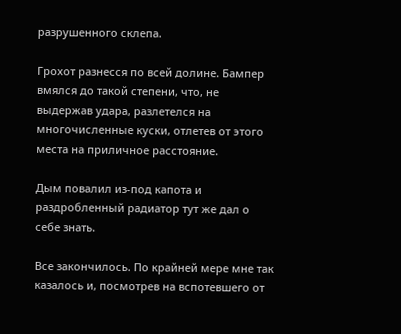разрушенного склепа.

Грохот разнесся по всей долине. Бампер вмялся до такой степени, что, не выдержав удара, разлетелся на многочисленные куски, отлетев от этого места на приличное расстояние.

Дым повалил из-под капота и раздробленный радиатор тут же дал о себе знать.

Все закончилось. По крайней мере мне так казалось и, посмотрев на вспотевшего от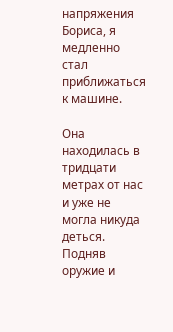напряжения Бориса, я медленно стал приближаться к машине.

Она находилась в тридцати метрах от нас и уже не могла никуда деться. Подняв оружие и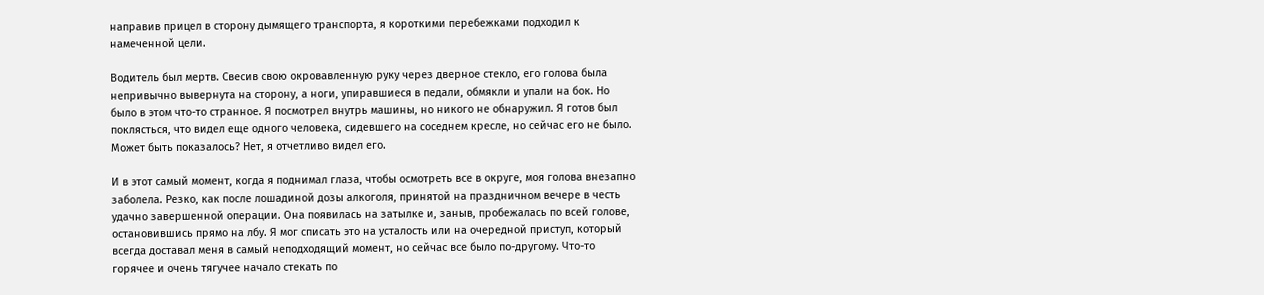направив прицел в сторону дымящего транспорта, я короткими перебежками подходил к намеченной цели.

Водитель был мертв. Свесив свою окровавленную руку через дверное стекло, его голова была непривычно вывернута на сторону, а ноги, упиравшиеся в педали, обмякли и упали на бок. Но было в этом что-то странное. Я посмотрел внутрь машины, но никого не обнаружил. Я готов был поклясться, что видел еще одного человека, сидевшего на соседнем кресле, но сейчас его не было. Может быть показалось? Нет, я отчетливо видел его.

И в этот самый момент, когда я поднимал глаза, чтобы осмотреть все в округе, моя голова внезапно заболела. Резко, как после лошадиной дозы алкоголя, принятой на праздничном вечере в честь удачно завершенной операции. Она появилась на затылке и, заныв, пробежалась по всей голове, остановившись прямо на лбу. Я мог списать это на усталость или на очередной приступ, который всегда доставал меня в самый неподходящий момент, но сейчас все было по-другому. Что-то горячее и очень тягучее начало стекать по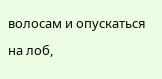волосам и опускаться на лоб,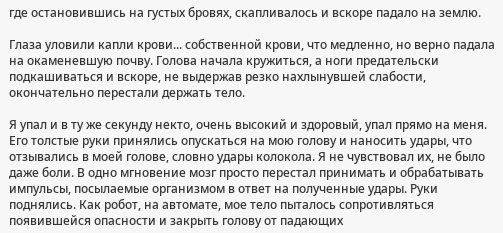где остановившись на густых бровях, скапливалось и вскоре падало на землю.

Глаза уловили капли крови... собственной крови, что медленно, но верно падала на окаменевшую почву. Голова начала кружиться, а ноги предательски подкашиваться и вскоре, не выдержав резко нахлынувшей слабости, окончательно перестали держать тело.

Я упал и в ту же секунду некто, очень высокий и здоровый, упал прямо на меня. Его толстые руки принялись опускаться на мою голову и наносить удары, что отзывались в моей голове, словно удары колокола. Я не чувствовал их, не было даже боли. В одно мгновение мозг просто перестал принимать и обрабатывать импульсы, посылаемые организмом в ответ на полученные удары. Руки поднялись. Как робот, на автомате, мое тело пыталось сопротивляться появившейся опасности и закрыть голову от падающих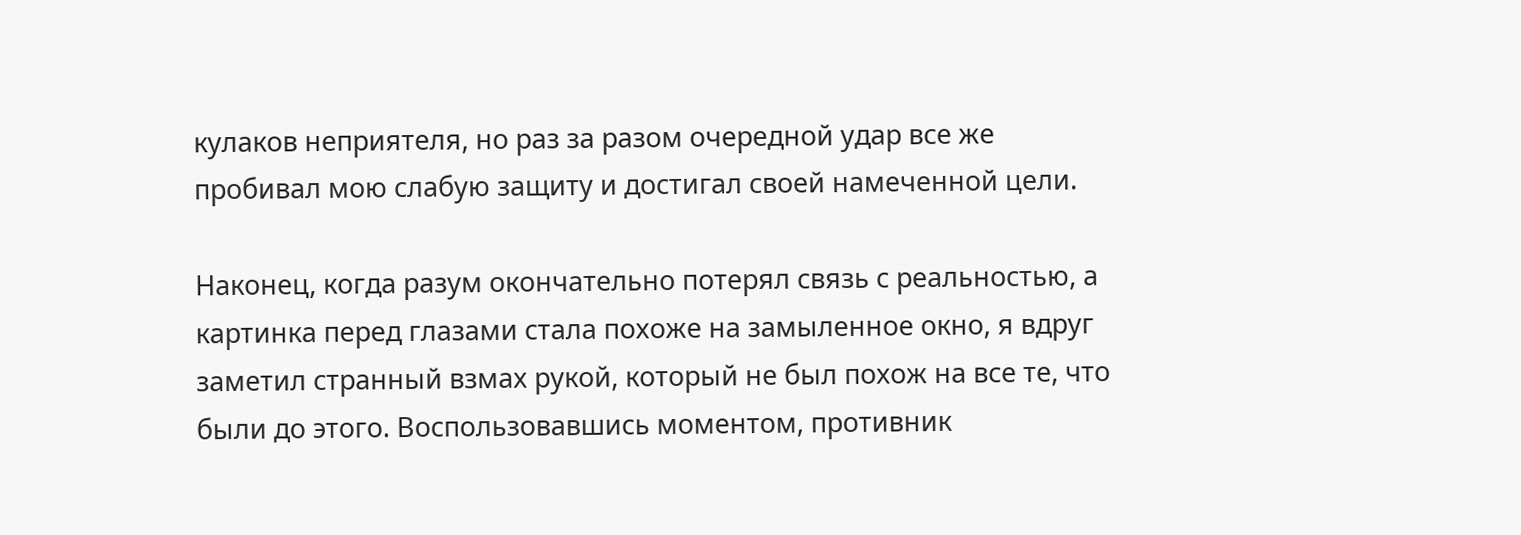кулаков неприятеля, но раз за разом очередной удар все же пробивал мою слабую защиту и достигал своей намеченной цели.

Наконец, когда разум окончательно потерял связь с реальностью, а картинка перед глазами стала похоже на замыленное окно, я вдруг заметил странный взмах рукой, который не был похож на все те, что были до этого. Воспользовавшись моментом, противник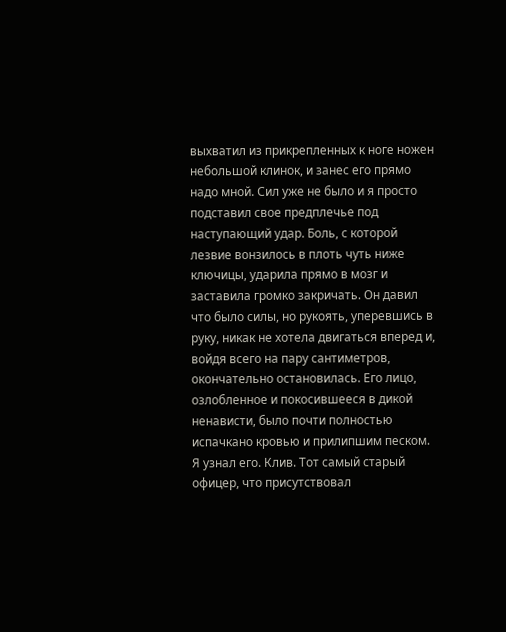выхватил из прикрепленных к ноге ножен небольшой клинок, и занес его прямо надо мной. Сил уже не было и я просто подставил свое предплечье под наступающий удар. Боль, с которой лезвие вонзилось в плоть чуть ниже ключицы, ударила прямо в мозг и заставила громко закричать. Он давил что было силы, но рукоять, уперевшись в руку, никак не хотела двигаться вперед и, войдя всего на пару сантиметров, окончательно остановилась. Его лицо, озлобленное и покосившееся в дикой ненависти, было почти полностью испачкано кровью и прилипшим песком. Я узнал его. Клив. Тот самый старый офицер, что присутствовал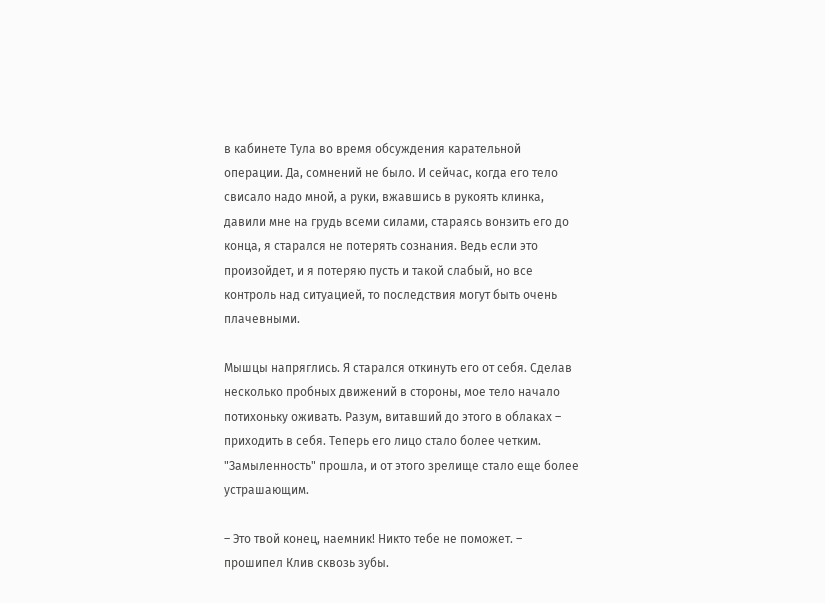в кабинете Тула во время обсуждения карательной операции. Да, сомнений не было. И сейчас, когда его тело свисало надо мной, а руки, вжавшись в рукоять клинка, давили мне на грудь всеми силами, стараясь вонзить его до конца, я старался не потерять сознания. Ведь если это произойдет, и я потеряю пусть и такой слабый, но все контроль над ситуацией, то последствия могут быть очень плачевными.

Мышцы напряглись. Я старался откинуть его от себя. Сделав несколько пробных движений в стороны, мое тело начало потихоньку оживать. Разум, витавший до этого в облаках – приходить в себя. Теперь его лицо стало более четким. "Замыленность" прошла, и от этого зрелище стало еще более устрашающим.

– Это твой конец, наемник! Никто тебе не поможет. – прошипел Клив сквозь зубы.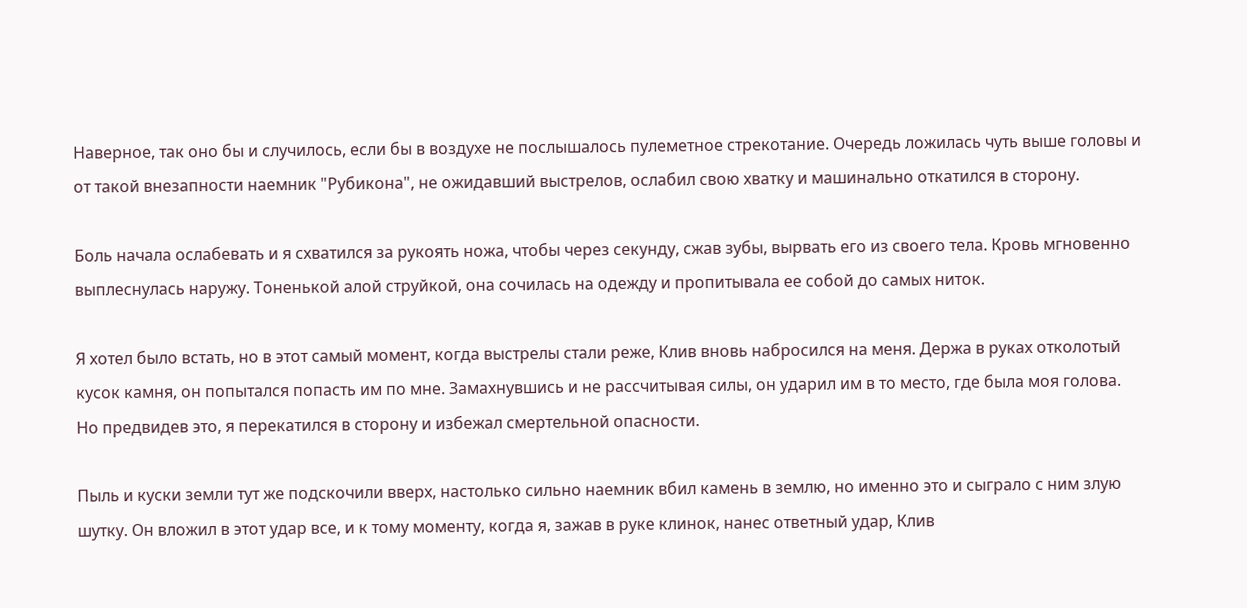Наверное, так оно бы и случилось, если бы в воздухе не послышалось пулеметное стрекотание. Очередь ложилась чуть выше головы и от такой внезапности наемник "Рубикона", не ожидавший выстрелов, ослабил свою хватку и машинально откатился в сторону.

Боль начала ослабевать и я схватился за рукоять ножа, чтобы через секунду, сжав зубы, вырвать его из своего тела. Кровь мгновенно выплеснулась наружу. Тоненькой алой струйкой, она сочилась на одежду и пропитывала ее собой до самых ниток.

Я хотел было встать, но в этот самый момент, когда выстрелы стали реже, Клив вновь набросился на меня. Держа в руках отколотый кусок камня, он попытался попасть им по мне. Замахнувшись и не рассчитывая силы, он ударил им в то место, где была моя голова. Но предвидев это, я перекатился в сторону и избежал смертельной опасности.

Пыль и куски земли тут же подскочили вверх, настолько сильно наемник вбил камень в землю, но именно это и сыграло с ним злую шутку. Он вложил в этот удар все, и к тому моменту, когда я, зажав в руке клинок, нанес ответный удар, Клив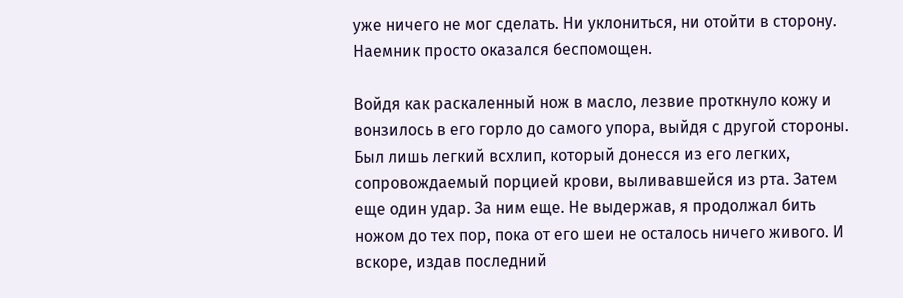уже ничего не мог сделать. Ни уклониться, ни отойти в сторону. Наемник просто оказался беспомощен.

Войдя как раскаленный нож в масло, лезвие проткнуло кожу и вонзилось в его горло до самого упора, выйдя с другой стороны. Был лишь легкий всхлип, который донесся из его легких, сопровождаемый порцией крови, выливавшейся из рта. Затем еще один удар. За ним еще. Не выдержав, я продолжал бить ножом до тех пор, пока от его шеи не осталось ничего живого. И вскоре, издав последний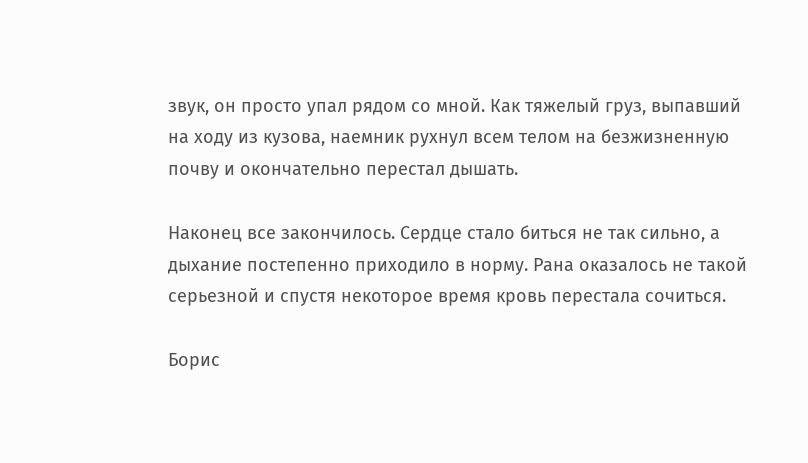звук, он просто упал рядом со мной. Как тяжелый груз, выпавший на ходу из кузова, наемник рухнул всем телом на безжизненную почву и окончательно перестал дышать.

Наконец все закончилось. Сердце стало биться не так сильно, а дыхание постепенно приходило в норму. Рана оказалось не такой серьезной и спустя некоторое время кровь перестала сочиться.

Борис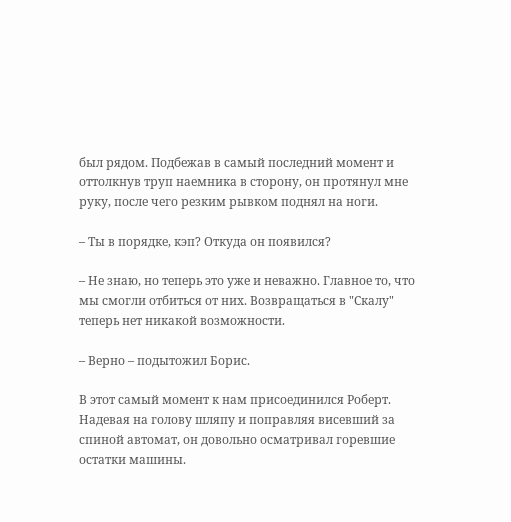был рядом. Подбежав в самый последний момент и оттолкнув труп наемника в сторону, он протянул мне руку, после чего резким рывком поднял на ноги.

– Ты в порядке, кэп? Откуда он появился?

– Не знаю, но теперь это уже и неважно. Главное то, что мы смогли отбиться от них. Возвращаться в "Скалу" теперь нет никакой возможности.

– Верно – подытожил Борис.

В этот самый момент к нам присоединился Роберт. Надевая на голову шляпу и поправляя висевший за спиной автомат, он довольно осматривал горевшие остатки машины.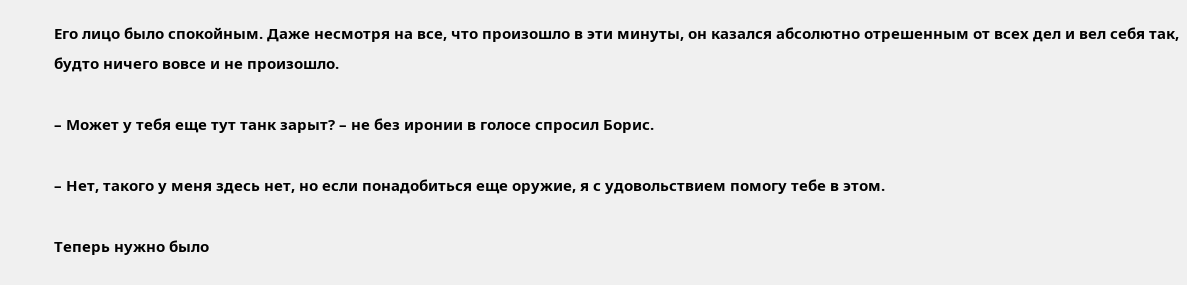Его лицо было спокойным. Даже несмотря на все, что произошло в эти минуты, он казался абсолютно отрешенным от всех дел и вел себя так, будто ничего вовсе и не произошло.

– Может у тебя еще тут танк зарыт? – не без иронии в голосе спросил Борис.

– Нет, такого у меня здесь нет, но если понадобиться еще оружие, я с удовольствием помогу тебе в этом.

Теперь нужно было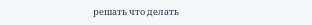решать что делать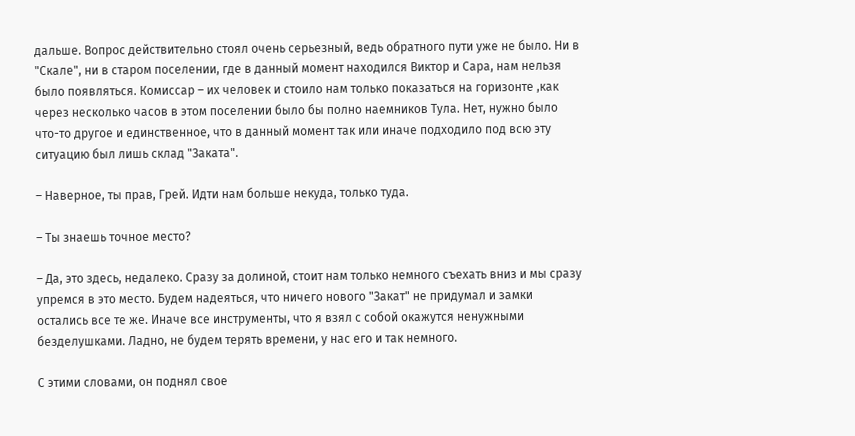дальше. Вопрос действительно стоял очень серьезный, ведь обратного пути уже не было. Ни в "Скале", ни в старом поселении, где в данный момент находился Виктор и Сара, нам нельзя было появляться. Комиссар – их человек и стоило нам только показаться на горизонте ,как через несколько часов в этом поселении было бы полно наемников Тула. Нет, нужно было что-то другое и единственное, что в данный момент так или иначе подходило под всю эту ситуацию был лишь склад "Заката".

– Наверное, ты прав, Грей. Идти нам больше некуда, только туда.

– Ты знаешь точное место?

– Да, это здесь, недалеко. Сразу за долиной, стоит нам только немного съехать вниз и мы сразу упремся в это место. Будем надеяться, что ничего нового "Закат" не придумал и замки остались все те же. Иначе все инструменты, что я взял с собой окажутся ненужными безделушками. Ладно, не будем терять времени, у нас его и так немного.

С этими словами, он поднял свое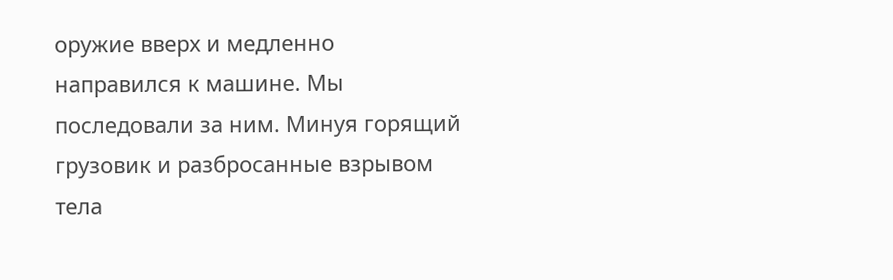оружие вверх и медленно направился к машине. Мы последовали за ним. Минуя горящий грузовик и разбросанные взрывом тела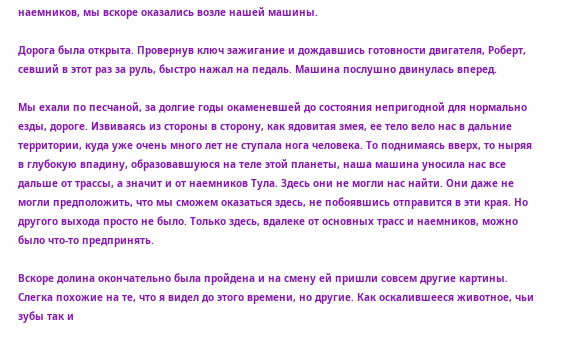наемников, мы вскоре оказались возле нашей машины.

Дорога была открыта. Провернув ключ зажигание и дождавшись готовности двигателя, Роберт, севший в этот раз за руль, быстро нажал на педаль. Машина послушно двинулась вперед.

Мы ехали по песчаной, за долгие годы окаменевшей до состояния непригодной для нормально езды, дороге. Извиваясь из стороны в сторону, как ядовитая змея, ее тело вело нас в дальние территории, куда уже очень много лет не ступала нога человека. То поднимаясь вверх, то ныряя в глубокую впадину, образовавшуюся на теле этой планеты, наша машина уносила нас все дальше от трассы, а значит и от наемников Тула. Здесь они не могли нас найти. Они даже не могли предположить, что мы сможем оказаться здесь, не побоявшись отправится в эти края. Но другого выхода просто не было. Только здесь, вдалеке от основных трасс и наемников, можно было что-то предпринять.

Вскоре долина окончательно была пройдена и на смену ей пришли совсем другие картины. Слегка похожие на те, что я видел до этого времени, но другие. Как оскалившееся животное, чьи зубы так и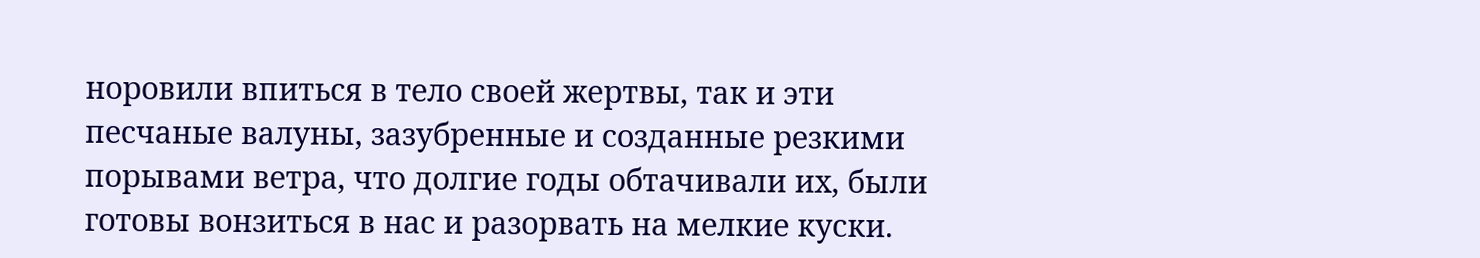норовили впиться в тело своей жертвы, так и эти песчаные валуны, зазубренные и созданные резкими порывами ветра, что долгие годы обтачивали их, были готовы вонзиться в нас и разорвать на мелкие куски.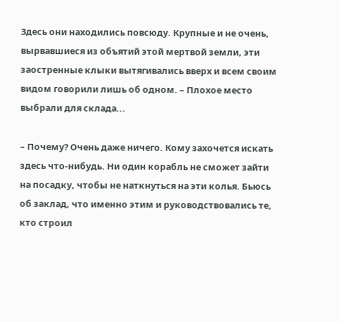Здесь они находились повсюду. Крупные и не очень, вырвавшиеся из объятий этой мертвой земли, эти заостренные клыки вытягивались вверх и всем своим видом говорили лишь об одном. – Плохое место выбрали для склада...

– Почему? Очень даже ничего. Кому захочется искать здесь что-нибудь. Ни один корабль не сможет зайти на посадку, чтобы не наткнуться на эти колья. Бьюсь об заклад, что именно этим и руководствовались те, кто строил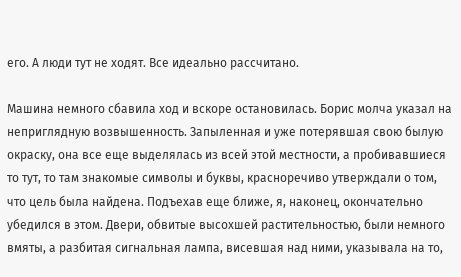его. А люди тут не ходят. Все идеально рассчитано.

Машина немного сбавила ход и вскоре остановилась. Борис молча указал на неприглядную возвышенность. Запыленная и уже потерявшая свою былую окраску, она все еще выделялась из всей этой местности, а пробивавшиеся то тут, то там знакомые символы и буквы, красноречиво утверждали о том, что цель была найдена. Подъехав еще ближе, я, наконец, окончательно убедился в этом. Двери, обвитые высохшей растительностью, были немного вмяты, а разбитая сигнальная лампа, висевшая над ними, указывала на то,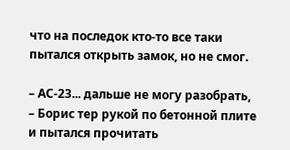что на последок кто-то все таки пытался открыть замок, но не смог.

– АС-23... дальше не могу разобрать, – Борис тер рукой по бетонной плите и пытался прочитать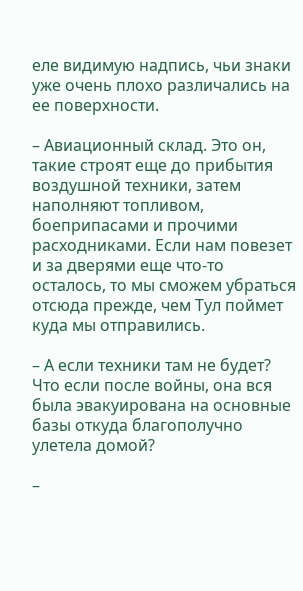еле видимую надпись, чьи знаки уже очень плохо различались на ее поверхности.

– Авиационный склад. Это он, такие строят еще до прибытия воздушной техники, затем наполняют топливом, боеприпасами и прочими расходниками. Если нам повезет и за дверями еще что-то осталось, то мы сможем убраться отсюда прежде, чем Тул поймет куда мы отправились.

– А если техники там не будет? Что если после войны, она вся была эвакуирована на основные базы откуда благополучно улетела домой?

–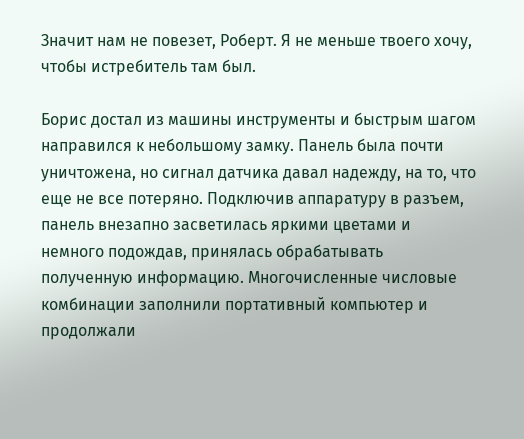Значит нам не повезет, Роберт. Я не меньше твоего хочу, чтобы истребитель там был.

Борис достал из машины инструменты и быстрым шагом направился к небольшому замку. Панель была почти уничтожена, но сигнал датчика давал надежду, на то, что еще не все потеряно. Подключив аппаратуру в разъем, панель внезапно засветилась яркими цветами и немного подождав, принялась обрабатывать полученную информацию. Многочисленные числовые комбинации заполнили портативный компьютер и продолжали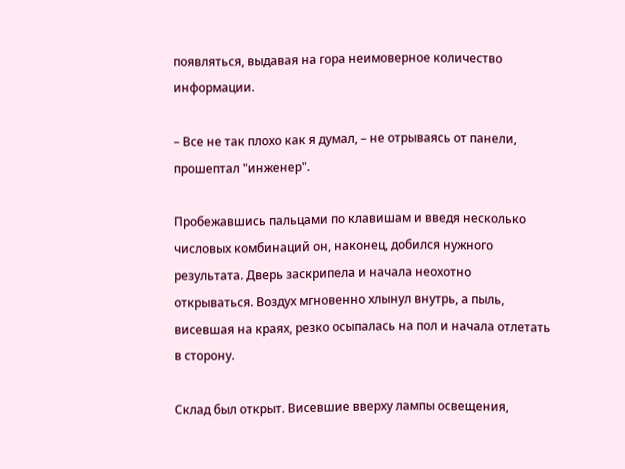появляться, выдавая на гора неимоверное количество информации.

– Все не так плохо как я думал, – не отрываясь от панели, прошептал "инженер".

Пробежавшись пальцами по клавишам и введя несколько числовых комбинаций он, наконец, добился нужного результата. Дверь заскрипела и начала неохотно открываться. Воздух мгновенно хлынул внутрь, а пыль, висевшая на краях, резко осыпалась на пол и начала отлетать в сторону.

Склад был открыт. Висевшие вверху лампы освещения,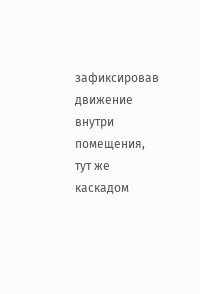зафиксировав движение внутри помещения, тут же каскадом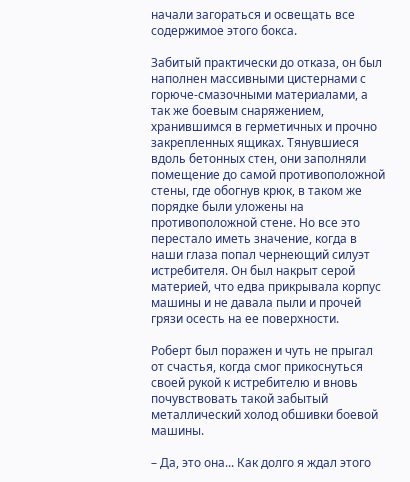начали загораться и освещать все содержимое этого бокса.

Забитый практически до отказа, он был наполнен массивными цистернами с горюче-смазочными материалами, а так же боевым снаряжением, хранившимся в герметичных и прочно закрепленных ящиках. Тянувшиеся вдоль бетонных стен, они заполняли помещение до самой противоположной стены, где обогнув крюк, в таком же порядке были уложены на противоположной стене. Но все это перестало иметь значение, когда в наши глаза попал чернеющий силуэт истребителя. Он был накрыт серой материей, что едва прикрывала корпус машины и не давала пыли и прочей грязи осесть на ее поверхности.

Роберт был поражен и чуть не прыгал от счастья, когда смог прикоснуться своей рукой к истребителю и вновь почувствовать такой забытый металлический холод обшивки боевой машины.

– Да, это она... Как долго я ждал этого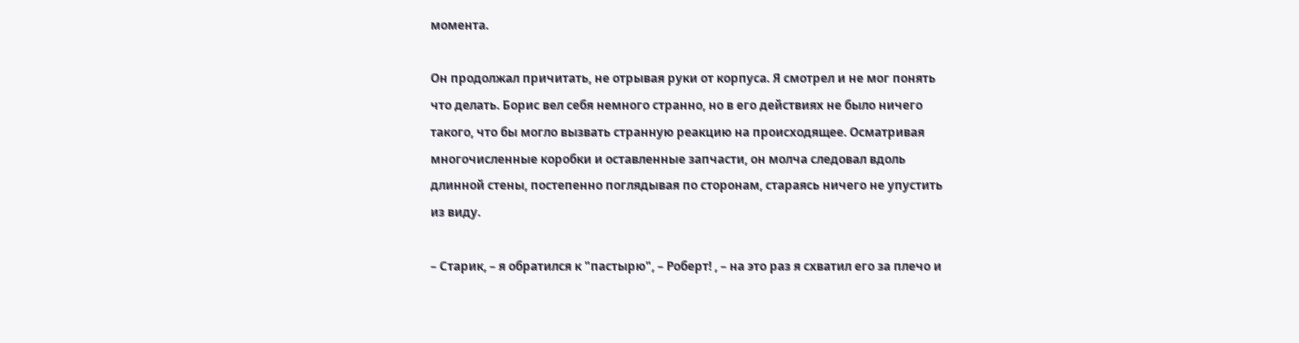момента.

Он продолжал причитать, не отрывая руки от корпуса. Я смотрел и не мог понять что делать. Борис вел себя немного странно, но в его действиях не было ничего такого, что бы могло вызвать странную реакцию на происходящее. Осматривая многочисленные коробки и оставленные запчасти, он молча следовал вдоль длинной стены, постепенно поглядывая по сторонам, стараясь ничего не упустить из виду.

– Старик, – я обратился к "пастырю", – Роберт! , – на это раз я схватил его за плечо и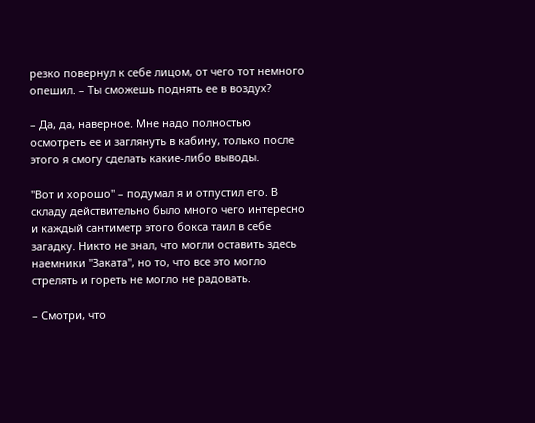резко повернул к себе лицом, от чего тот немного опешил. – Ты сможешь поднять ее в воздух?

– Да, да, наверное. Мне надо полностью осмотреть ее и заглянуть в кабину, только после этого я смогу сделать какие-либо выводы.

"Вот и хорошо" – подумал я и отпустил его. В складу действительно было много чего интересно и каждый сантиметр этого бокса таил в себе загадку. Никто не знал, что могли оставить здесь наемники "Заката", но то, что все это могло стрелять и гореть не могло не радовать.

– Смотри, что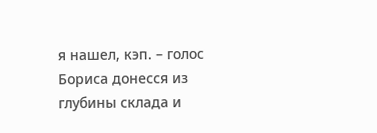я нашел, кэп. – голос Бориса донесся из глубины склада и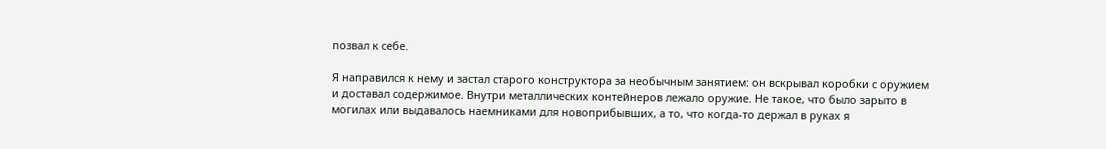позвал к себе.

Я направился к нему и застал старого конструктора за необычным занятием: он вскрывал коробки с оружием и доставал содержимое. Внутри металлических контейнеров лежало оружие. Не такое, что было зарыто в могилах или выдавалось наемниками для новоприбывших, а то, что когда-то держал в руках я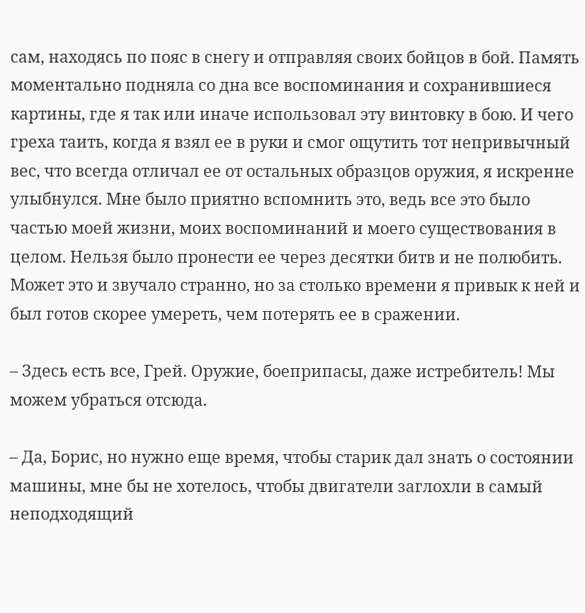сам, находясь по пояс в снегу и отправляя своих бойцов в бой. Память моментально подняла со дна все воспоминания и сохранившиеся картины, где я так или иначе использовал эту винтовку в бою. И чего греха таить, когда я взял ее в руки и смог ощутить тот непривычный вес, что всегда отличал ее от остальных образцов оружия, я искренне улыбнулся. Мне было приятно вспомнить это, ведь все это было частью моей жизни, моих воспоминаний и моего существования в целом. Нельзя было пронести ее через десятки битв и не полюбить. Может это и звучало странно, но за столько времени я привык к ней и был готов скорее умереть, чем потерять ее в сражении.

– Здесь есть все, Грей. Оружие, боеприпасы, даже истребитель! Мы можем убраться отсюда.

– Да, Борис, но нужно еще время, чтобы старик дал знать о состоянии машины, мне бы не хотелось, чтобы двигатели заглохли в самый неподходящий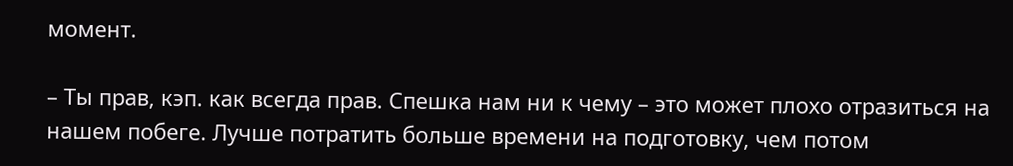момент.

– Ты прав, кэп. как всегда прав. Спешка нам ни к чему – это может плохо отразиться на нашем побеге. Лучше потратить больше времени на подготовку, чем потом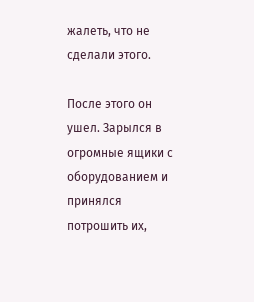жалеть, что не сделали этого.

После этого он ушел. Зарылся в огромные ящики с оборудованием и принялся потрошить их,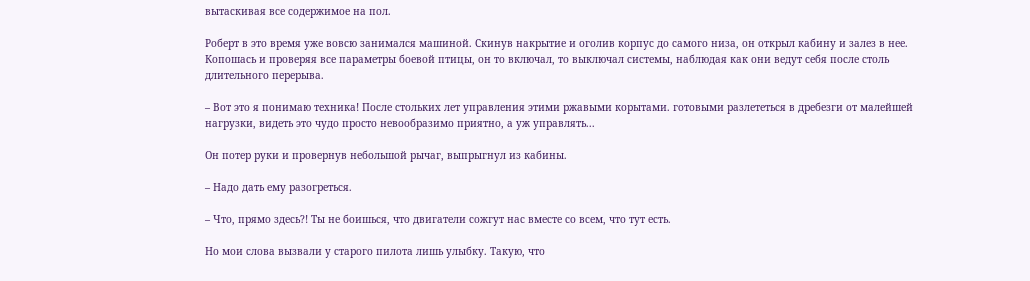вытаскивая все содержимое на пол.

Роберт в это время уже вовсю занимался машиной. Скинув накрытие и оголив корпус до самого низа, он открыл кабину и залез в нее. Копошась и проверяя все параметры боевой птицы, он то включал, то выключал системы, наблюдая как они ведут себя после столь длительного перерыва.

– Вот это я понимаю техника! После стольких лет управления этими ржавыми корытами. готовыми разлететься в дребезги от малейшей нагрузки, видеть это чудо просто невообразимо приятно, а уж управлять...

Он потер руки и провернув небольшой рычаг, выпрыгнул из кабины.

– Надо дать ему разогреться.

– Что, прямо здесь?! Ты не боишься, что двигатели сожгут нас вместе со всем, что тут есть.

Но мои слова вызвали у старого пилота лишь улыбку. Такую, что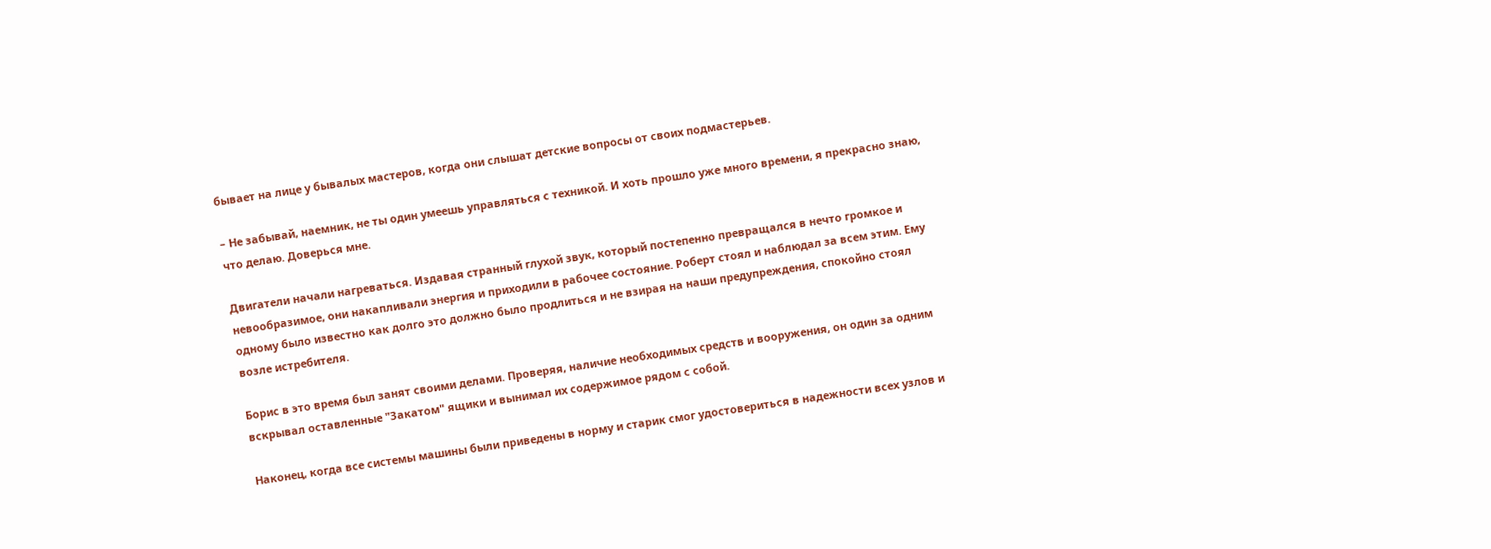бывает на лице у бывалых мастеров, когда они слышат детские вопросы от своих подмастерьев.

– Не забывай, наемник, не ты один умеешь управляться с техникой. И хоть прошло уже много времени, я прекрасно знаю, что делаю. Доверься мне.

Двигатели начали нагреваться. Издавая странный глухой звук, который постепенно превращался в нечто громкое и невообразимое, они накапливали энергия и приходили в рабочее состояние. Роберт стоял и наблюдал за всем этим. Ему одному было известно как долго это должно было продлиться и не взирая на наши предупреждения, спокойно стоял возле истребителя.

Борис в это время был занят своими делами. Проверяя, наличие необходимых средств и вооружения, он один за одним вскрывал оставленные "Закатом" ящики и вынимал их содержимое рядом с собой.

Наконец, когда все системы машины были приведены в норму и старик смог удостовериться в надежности всех узлов и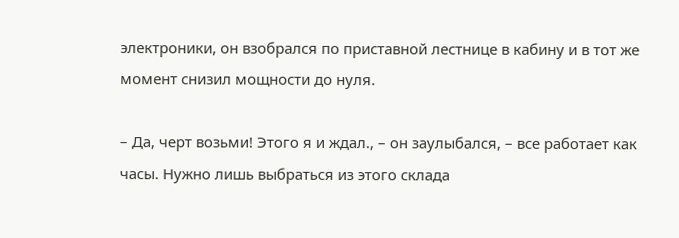электроники, он взобрался по приставной лестнице в кабину и в тот же момент снизил мощности до нуля.

– Да, черт возьми! Этого я и ждал., – он заулыбался, – все работает как часы. Нужно лишь выбраться из этого склада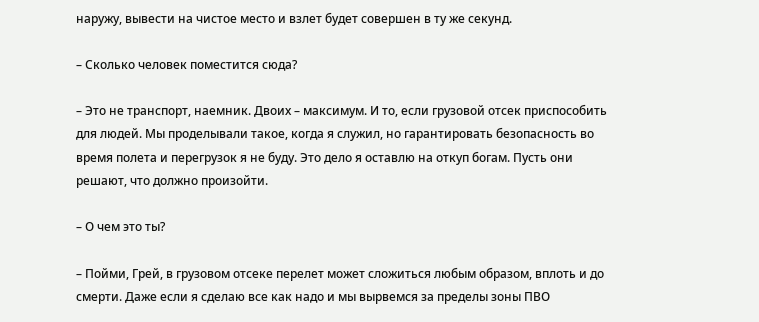наружу, вывести на чистое место и взлет будет совершен в ту же секунд.

– Сколько человек поместится сюда?

– Это не транспорт, наемник. Двоих – максимум. И то, если грузовой отсек приспособить для людей. Мы проделывали такое, когда я служил, но гарантировать безопасность во время полета и перегрузок я не буду. Это дело я оставлю на откуп богам. Пусть они решают, что должно произойти.

– О чем это ты?

– Пойми, Грей, в грузовом отсеке перелет может сложиться любым образом, вплоть и до смерти. Даже если я сделаю все как надо и мы вырвемся за пределы зоны ПВО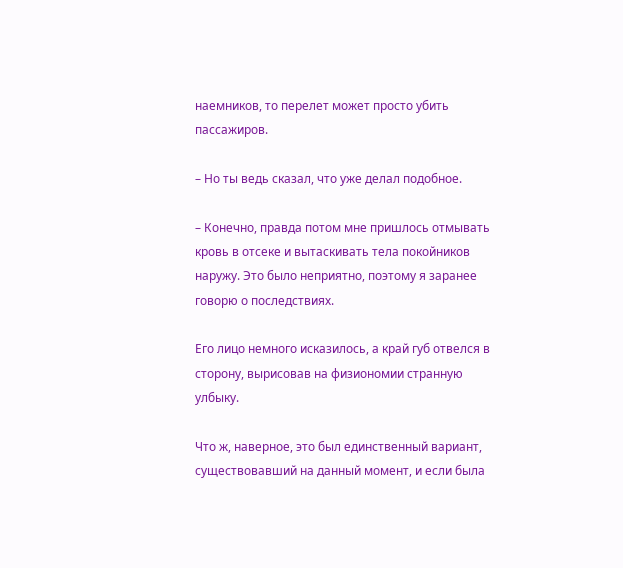наемников, то перелет может просто убить пассажиров.

– Но ты ведь сказал, что уже делал подобное.

– Конечно, правда потом мне пришлось отмывать кровь в отсеке и вытаскивать тела покойников наружу. Это было неприятно, поэтому я заранее говорю о последствиях.

Его лицо немного исказилось, а край губ отвелся в сторону, вырисовав на физиономии странную улбыку.

Что ж, наверное, это был единственный вариант, существовавший на данный момент, и если была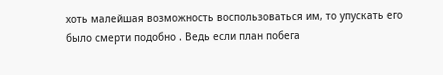хоть малейшая возможность воспользоваться им, то упускать его было смерти подобно . Ведь если план побега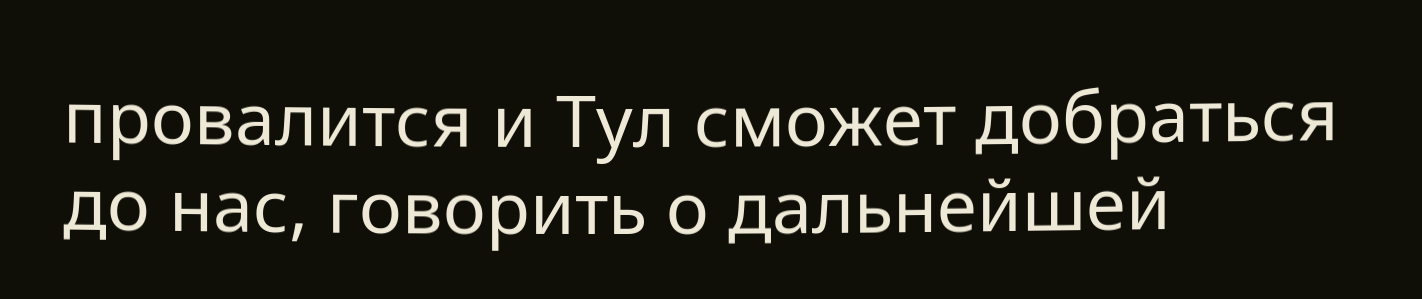провалится и Тул сможет добраться до нас, говорить о дальнейшей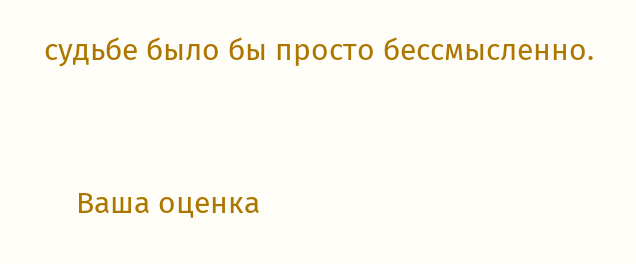судьбе было бы просто бессмысленно.


    Ваша оценка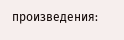произведения: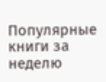Популярные книги за неделю